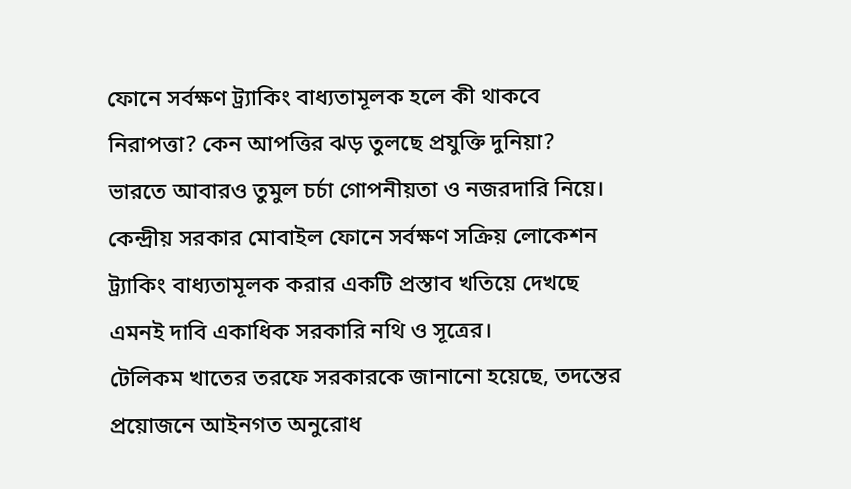ফোনে সর্বক্ষণ ট্র্যাকিং বাধ্যতামূলক হলে কী থাকবে নিরাপত্তা? কেন আপত্তির ঝড় তুলছে প্রযুক্তি দুনিয়া?
ভারতে আবারও তুমুল চর্চা গোপনীয়তা ও নজরদারি নিয়ে। কেন্দ্রীয় সরকার মোবাইল ফোনে সর্বক্ষণ সক্রিয় লোকেশন ট্র্যাকিং বাধ্যতামূলক করার একটি প্রস্তাব খতিয়ে দেখছে এমনই দাবি একাধিক সরকারি নথি ও সূত্রের।
টেলিকম খাতের তরফে সরকারকে জানানো হয়েছে, তদন্তের প্রয়োজনে আইনগত অনুরোধ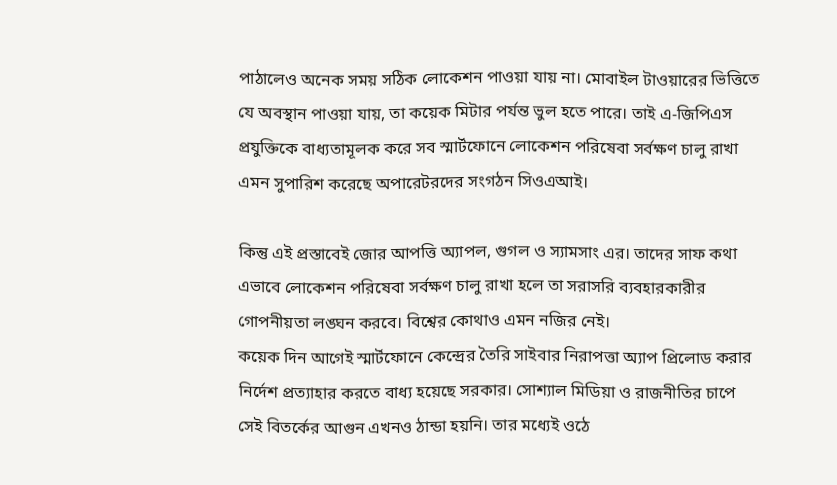পাঠালেও অনেক সময় সঠিক লোকেশন পাওয়া যায় না। মোবাইল টাওয়ারের ভিত্তিতে যে অবস্থান পাওয়া যায়, তা কয়েক মিটার পর্যন্ত ভুল হতে পারে। তাই এ-জিপিএস প্রযুক্তিকে বাধ্যতামূলক করে সব স্মার্টফোনে লোকেশন পরিষেবা সর্বক্ষণ চালু রাখা এমন সুপারিশ করেছে অপারেটরদের সংগঠন সিওএআই।

কিন্তু এই প্রস্তাবেই জোর আপত্তি অ্যাপল, গুগল ও স্যামসাং এর। তাদের সাফ কথা এভাবে লোকেশন পরিষেবা সর্বক্ষণ চালু রাখা হলে তা সরাসরি ব্যবহারকারীর গোপনীয়তা লঙ্ঘন করবে। বিশ্বের কোথাও এমন নজির নেই।
কয়েক দিন আগেই স্মার্টফোনে কেন্দ্রের তৈরি সাইবার নিরাপত্তা অ্যাপ প্রিলোড করার নির্দেশ প্রত্যাহার করতে বাধ্য হয়েছে সরকার। সোশ্যাল মিডিয়া ও রাজনীতির চাপে সেই বিতর্কের আগুন এখনও ঠান্ডা হয়নি। তার মধ্যেই ওঠে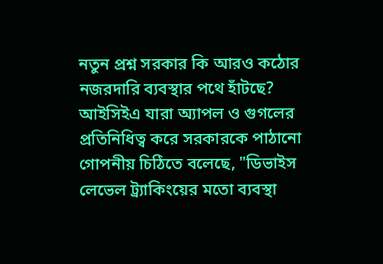নতুন প্রশ্ন সরকার কি আরও কঠোর নজরদারি ব্যবস্থার পথে হাঁটছে?
আইসিইএ যারা অ্যাপল ও গুগলের প্রতিনিধিত্ব করে সরকারকে পাঠানো গোপনীয় চিঠিতে বলেছে, "ডিভাইস লেভেল ট্র্যাকিংয়ের মতো ব্যবস্থা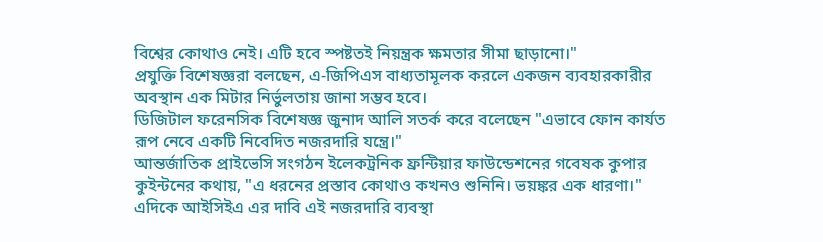বিশ্বের কোথাও নেই। এটি হবে স্পষ্টতই নিয়ন্ত্রক ক্ষমতার সীমা ছাড়ানো।"
প্রযুক্তি বিশেষজ্ঞরা বলছেন, এ-জিপিএস বাধ্যতামূলক করলে একজন ব্যবহারকারীর অবস্থান এক মিটার নির্ভুলতায় জানা সম্ভব হবে।
ডিজিটাল ফরেনসিক বিশেষজ্ঞ জুনাদ আলি সতর্ক করে বলেছেন "এভাবে ফোন কার্যত রূপ নেবে একটি নিবেদিত নজরদারি যন্ত্রে।"
আন্তর্জাতিক প্রাইভেসি সংগঠন ইলেকট্রনিক ফ্রন্টিয়ার ফাউন্ডেশনের গবেষক কুপার কুইন্টনের কথায়, "এ ধরনের প্রস্তাব কোথাও কখনও শুনিনি। ভয়ঙ্কর এক ধারণা।"
এদিকে আইসিইএ এর দাবি এই নজরদারি ব্যবস্থা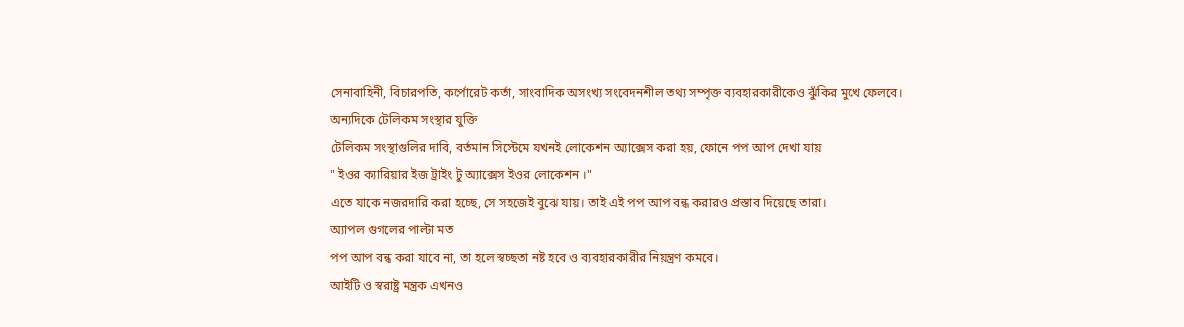সেনাবাহিনী, বিচারপতি, কর্পোরেট কর্তা, সাংবাদিক অসংখ্য সংবেদনশীল তথ্য সম্পৃক্ত ব্যবহারকারীকেও ঝুঁকির মুখে ফেলবে।
অন্যদিকে টেলিকম সংস্থার যুক্তি
টেলিকম সংস্থাগুলির দাবি, বর্তমান সিস্টেমে যখনই লোকেশন অ্যাক্সেস করা হয়, ফোনে পপ আপ দেখা যায়
" ইওর ক্যারিয়ার ইজ ট্রাইং টু অ্যাক্সেস ইওর লোকেশন ।"
এতে যাকে নজরদারি করা হচ্ছে, সে সহজেই বুঝে যায়। তাই এই পপ আপ বন্ধ করারও প্রস্তাব দিয়েছে তারা।
অ্যাপল গুগলের পাল্টা মত
পপ আপ বন্ধ করা যাবে না, তা হলে স্বচ্ছতা নষ্ট হবে ও ব্যবহারকারীর নিয়ন্ত্রণ কমবে।
আইটি ও স্বরাষ্ট্র মন্ত্রক এখনও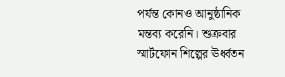পর্যন্ত কোনও আনুষ্ঠানিক মন্তব্য করেনি। শুক্রবার স্মার্টফোন শিল্পের ঊর্ধ্বতন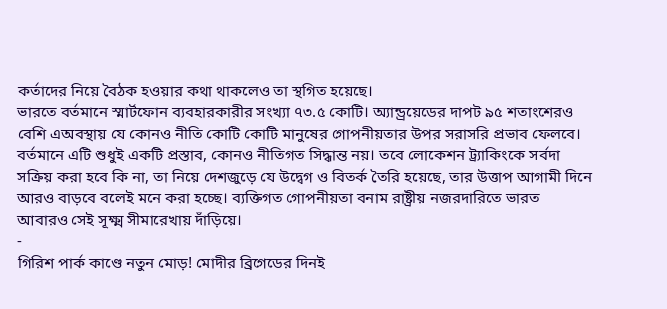কর্তাদের নিয়ে বৈঠক হওয়ার কথা থাকলেও তা স্থগিত হয়েছে।
ভারতে বর্তমানে স্মার্টফোন ব্যবহারকারীর সংখ্যা ৭৩.৫ কোটি। অ্যান্ড্রয়েডের দাপট ৯৫ শতাংশেরও বেশি এঅবস্থায় যে কোনও নীতি কোটি কোটি মানুষের গোপনীয়তার উপর সরাসরি প্রভাব ফেলবে।
বর্তমানে এটি শুধুই একটি প্রস্তাব, কোনও নীতিগত সিদ্ধান্ত নয়। তবে লোকেশন ট্র্যাকিংকে সর্বদা সক্রিয় করা হবে কি না, তা নিয়ে দেশজুড়ে যে উদ্বেগ ও বিতর্ক তৈরি হয়েছে, তার উত্তাপ আগামী দিনে আরও বাড়বে বলেই মনে করা হচ্ছে। ব্যক্তিগত গোপনীয়তা বনাম রাষ্ট্রীয় নজরদারিতে ভারত আবারও সেই সূক্ষ্ম সীমারেখায় দাঁড়িয়ে।
-
গিরিশ পার্ক কাণ্ডে নতুন মোড়! মোদীর ব্রিগেডের দিনই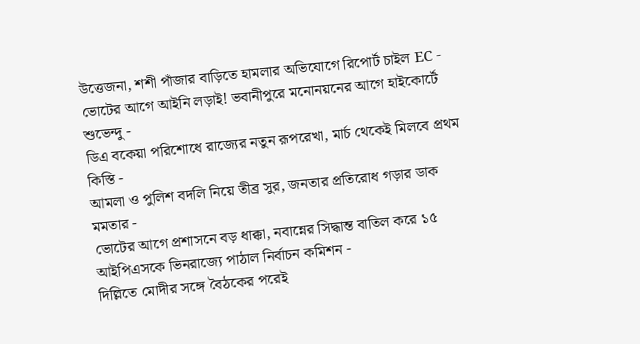উত্তেজনা, শশী পাঁজার বাড়িতে হামলার অভিযোগে রিপোর্ট চাইল EC -
ভোটের আগে আইনি লড়াই! ভবানীপুরে মনোনয়নের আগে হাইকোর্টে শুভেন্দু -
ডিএ বকেয়া পরিশোধে রাজ্যের নতুন রূপরেখা, মার্চ থেকেই মিলবে প্রথম কিস্তি -
আমলা ও পুলিশ বদলি নিয়ে তীব্র সুর, জনতার প্রতিরোধ গড়ার ডাক মমতার -
ভোটের আগে প্রশাসনে বড় ধাক্কা, নবান্নের সিদ্ধান্ত বাতিল করে ১৫ আইপিএসকে ভিনরাজ্যে পাঠাল নির্বাচন কমিশন -
দিল্লিতে মোদীর সঙ্গে বৈঠকের পরেই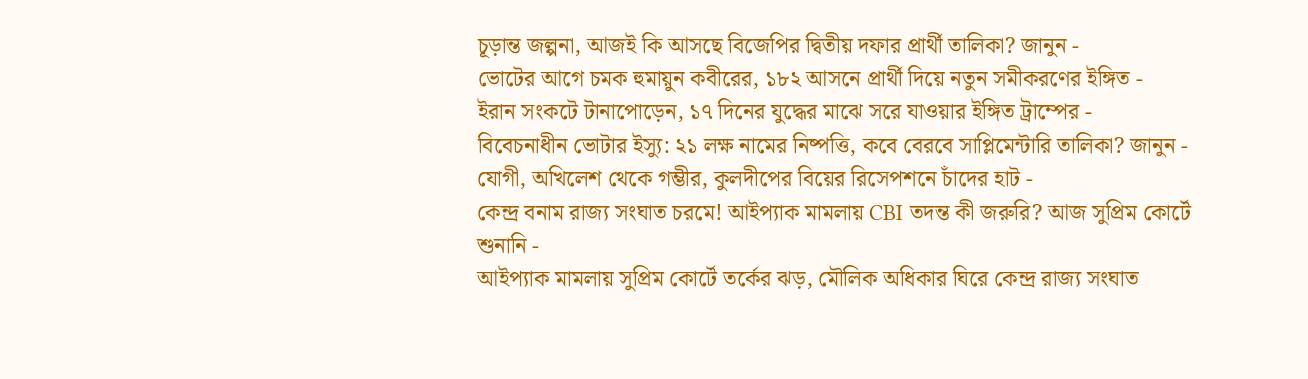চূড়ান্ত জল্পনা, আজই কি আসছে বিজেপির দ্বিতীয় দফার প্রার্থী তালিকা? জানুন -
ভোটের আগে চমক হুমায়ুন কবীরের, ১৮২ আসনে প্রার্থী দিয়ে নতুন সমীকরণের ইঙ্গিত -
ইরান সংকটে টানাপোড়েন, ১৭ দিনের যুদ্ধের মাঝে সরে যাওয়ার ইঙ্গিত ট্রাম্পের -
বিবেচনাধীন ভোটার ইস্যু: ২১ লক্ষ নামের নিষ্পত্তি, কবে বেরবে সাপ্লিমেন্টারি তালিকা? জানুন -
যোগী, অখিলেশ থেকে গম্ভীর, কুলদীপের বিয়ের রিসেপশনে চাঁদের হাট -
কেন্দ্র বনাম রাজ্য সংঘাত চরমে! আইপ্যাক মামলায় CBI তদন্ত কী জরুরি? আজ সুপ্রিম কোর্টে শুনানি -
আইপ্যাক মামলায় সুপ্রিম কোর্টে তর্কের ঝড়, মৌলিক অধিকার ঘিরে কেন্দ্র রাজ্য সংঘাত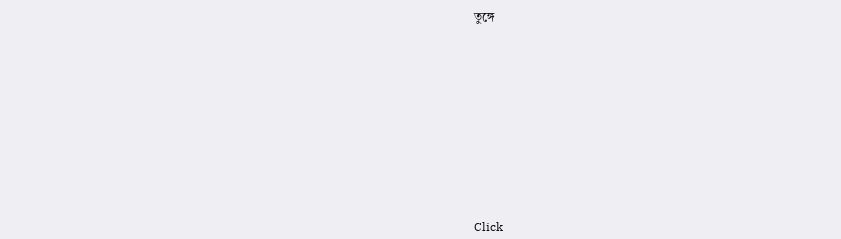তুঙ্গে












Click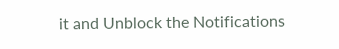it and Unblock the Notifications